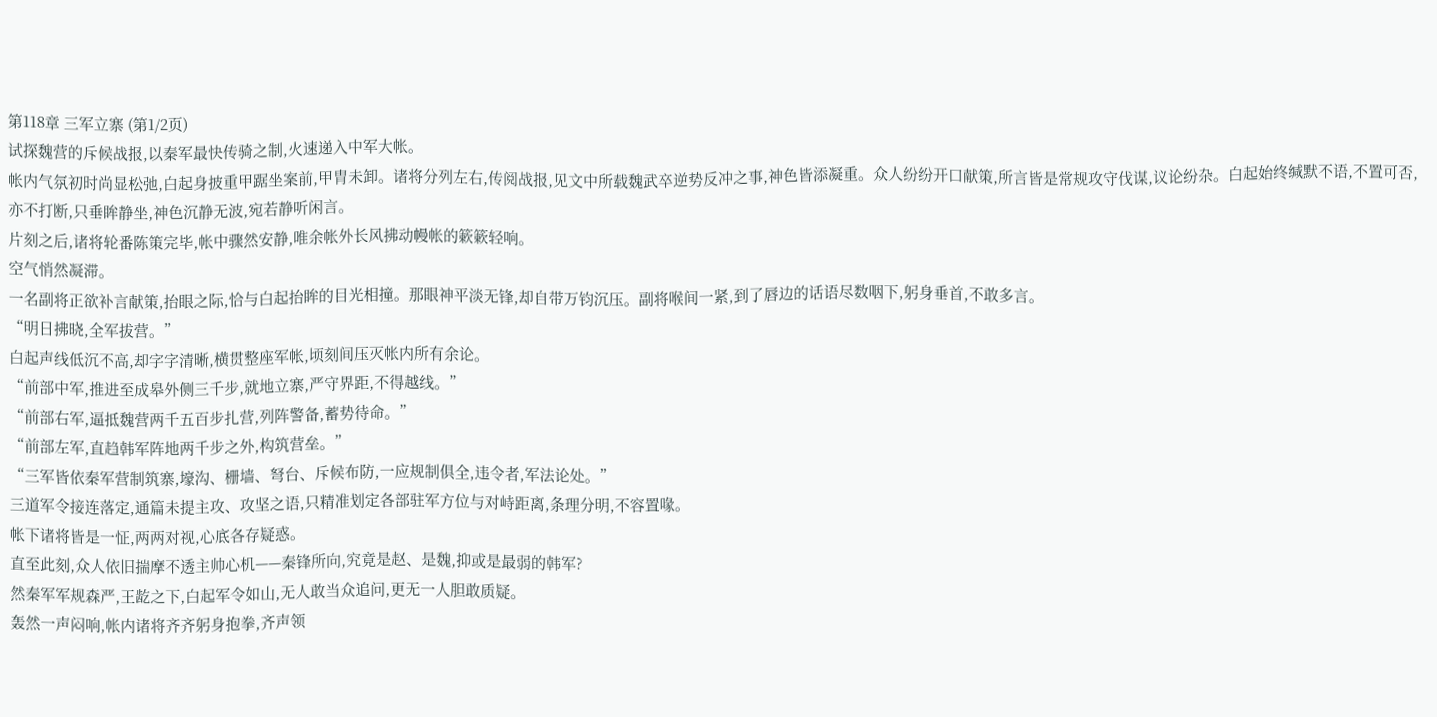第118章 三军立寨 (第1/2页)
试探魏营的斥候战报,以秦军最快传骑之制,火速递入中军大帐。
帐内气氛初时尚显松弛,白起身披重甲踞坐案前,甲胄未卸。诸将分列左右,传阅战报,见文中所载魏武卒逆势反冲之事,神色皆添凝重。众人纷纷开口献策,所言皆是常规攻守伐谋,议论纷杂。白起始终缄默不语,不置可否,亦不打断,只垂眸静坐,神色沉静无波,宛若静听闲言。
片刻之后,诸将轮番陈策完毕,帐中骤然安静,唯余帐外长风拂动幔帐的簌簌轻响。
空气悄然凝滞。
一名副将正欲补言献策,抬眼之际,恰与白起抬眸的目光相撞。那眼神平淡无锋,却自带万钧沉压。副将喉间一紧,到了唇边的话语尽数咽下,躬身垂首,不敢多言。
“明日拂晓,全军拔营。”
白起声线低沉不高,却字字清晰,横贯整座军帐,顷刻间压灭帐内所有余论。
“前部中军,推进至成皋外侧三千步,就地立寨,严守界距,不得越线。”
“前部右军,逼抵魏营两千五百步扎营,列阵警备,蓄势待命。”
“前部左军,直趋韩军阵地两千步之外,构筑营垒。”
“三军皆依秦军营制筑寨,壕沟、栅墙、弩台、斥候布防,一应规制俱全,违令者,军法论处。”
三道军令接连落定,通篇未提主攻、攻坚之语,只精准划定各部驻军方位与对峙距离,条理分明,不容置喙。
帐下诸将皆是一怔,两两对视,心底各存疑惑。
直至此刻,众人依旧揣摩不透主帅心机——秦锋所向,究竟是赵、是魏,抑或是最弱的韩军?
然秦军军规森严,王龁之下,白起军令如山,无人敢当众追问,更无一人胆敢质疑。
轰然一声闷响,帐内诸将齐齐躬身抱拳,齐声领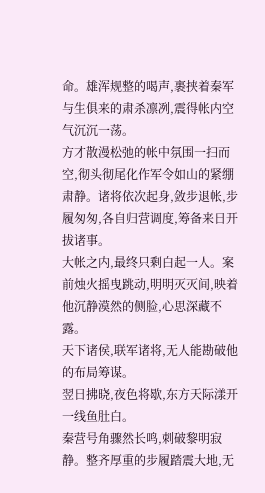命。雄浑规整的喝声,裹挟着秦军与生俱来的肃杀凛冽,震得帐内空气沉沉一荡。
方才散漫松弛的帐中氛围一扫而空,彻头彻尾化作军令如山的紧绷肃静。诸将依次起身,敛步退帐,步履匆匆,各自归营调度,筹备来日开拔诸事。
大帐之内,最终只剩白起一人。案前烛火摇曳跳动,明明灭灭间,映着他沉静漠然的侧脸,心思深藏不露。
天下诸侯,联军诸将,无人能勘破他的布局筹谋。
翌日拂晓,夜色将歇,东方天际漾开一线鱼肚白。
秦营号角骤然长鸣,刺破黎明寂静。整齐厚重的步履踏震大地,无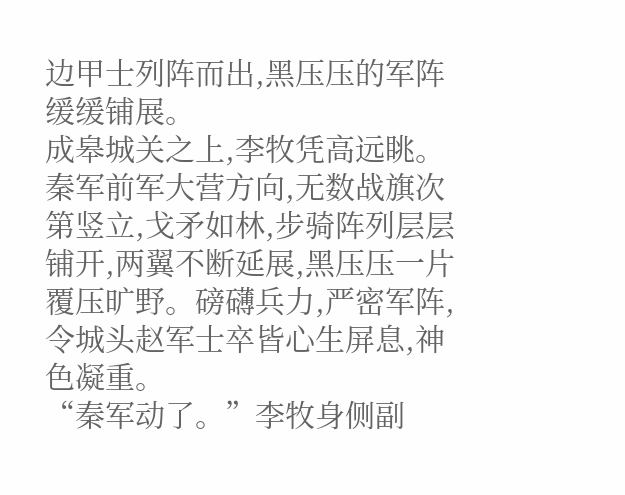边甲士列阵而出,黑压压的军阵缓缓铺展。
成皋城关之上,李牧凭高远眺。
秦军前军大营方向,无数战旗次第竖立,戈矛如林,步骑阵列层层铺开,两翼不断延展,黑压压一片覆压旷野。磅礴兵力,严密军阵,令城头赵军士卒皆心生屏息,神色凝重。
“秦军动了。”李牧身侧副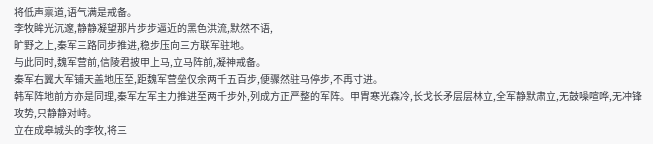将低声禀道,语气满是戒备。
李牧眸光沉邃,静静凝望那片步步逼近的黑色洪流,默然不语,
旷野之上,秦军三路同步推进,稳步压向三方联军驻地。
与此同时,魏军营前,信陵君披甲上马,立马阵前,凝神戒备。
秦军右翼大军铺天盖地压至,距魏军营垒仅余两千五百步,便骤然驻马停步,不再寸进。
韩军阵地前方亦是同理,秦军左军主力推进至两千步外,列成方正严整的军阵。甲胄寒光森冷,长戈长矛层层林立,全军静默肃立,无鼓噪喧哗,无冲锋攻势,只静静对峙。
立在成皋城头的李牧,将三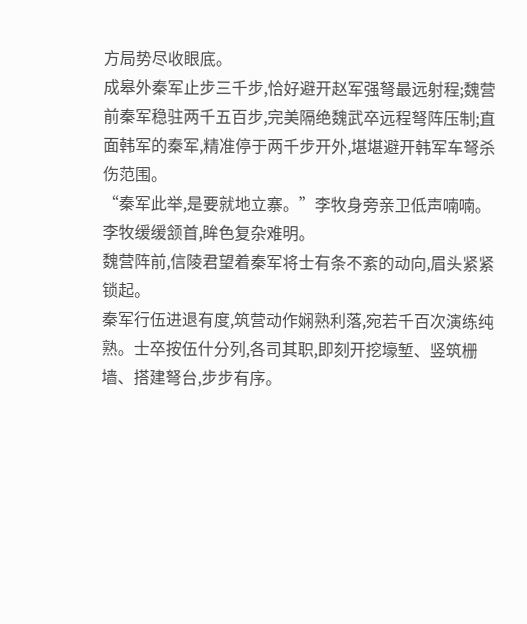方局势尽收眼底。
成皋外秦军止步三千步,恰好避开赵军强弩最远射程;魏营前秦军稳驻两千五百步,完美隔绝魏武卒远程弩阵压制;直面韩军的秦军,精准停于两千步开外,堪堪避开韩军车弩杀伤范围。
“秦军此举,是要就地立寨。”李牧身旁亲卫低声喃喃。
李牧缓缓颔首,眸色复杂难明。
魏营阵前,信陵君望着秦军将士有条不紊的动向,眉头紧紧锁起。
秦军行伍进退有度,筑营动作娴熟利落,宛若千百次演练纯熟。士卒按伍什分列,各司其职,即刻开挖壕堑、竖筑栅墙、搭建弩台,步步有序。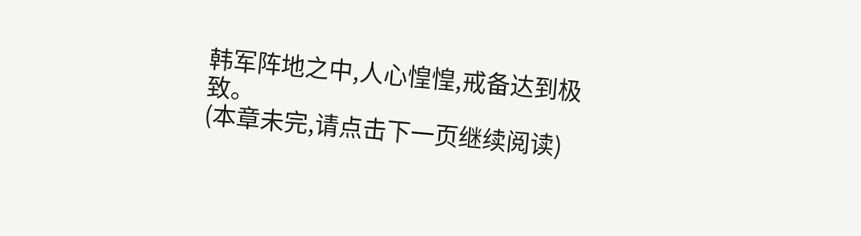韩军阵地之中,人心惶惶,戒备达到极致。
(本章未完,请点击下一页继续阅读)